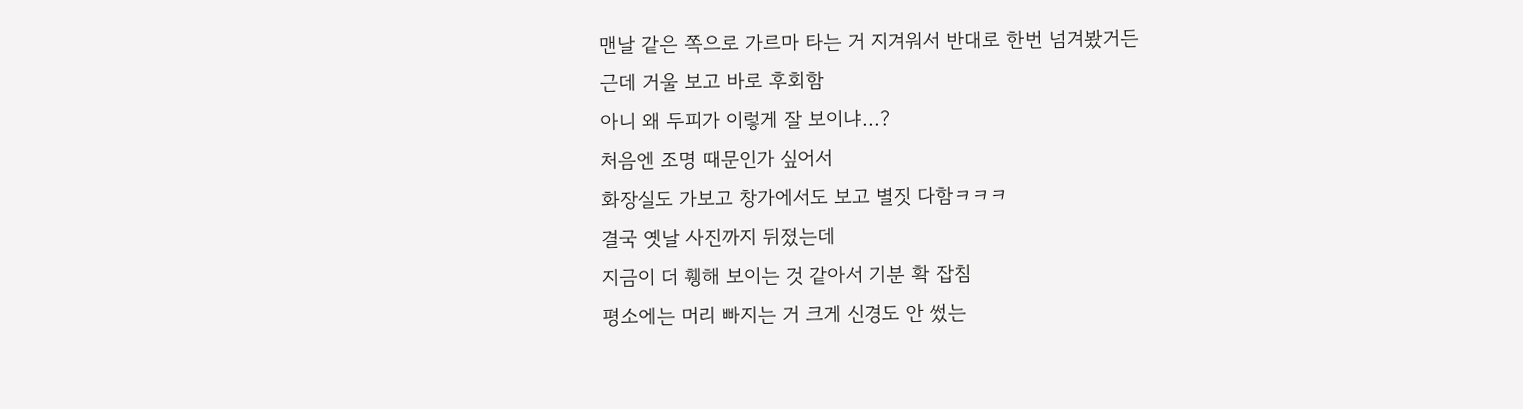맨날 같은 쪽으로 가르마 타는 거 지겨워서 반대로 한번 넘겨봤거든
근데 거울 보고 바로 후회함
아니 왜 두피가 이렇게 잘 보이냐...?
처음엔 조명 때문인가 싶어서
화장실도 가보고 창가에서도 보고 별짓 다함ㅋㅋㅋ
결국 옛날 사진까지 뒤졌는데
지금이 더 휑해 보이는 것 같아서 기분 확 잡침
평소에는 머리 빠지는 거 크게 신경도 안 썼는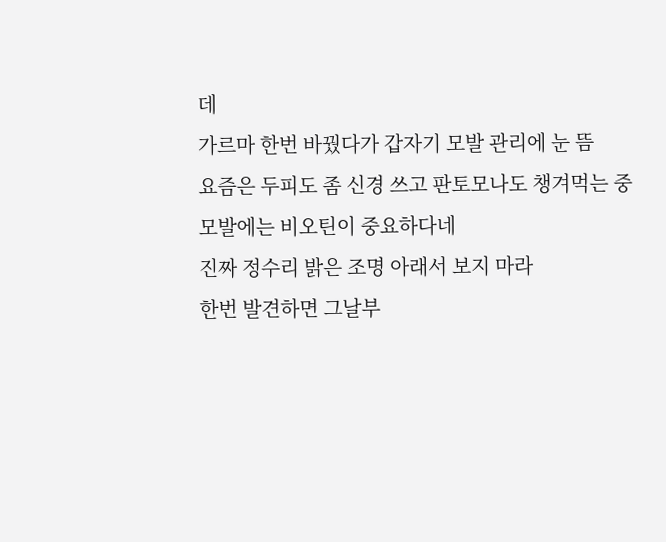데
가르마 한번 바꿨다가 갑자기 모발 관리에 눈 뜸
요즘은 두피도 좀 신경 쓰고 판토모나도 챙겨먹는 중
모발에는 비오틴이 중요하다네
진짜 정수리 밝은 조명 아래서 보지 마라
한번 발견하면 그날부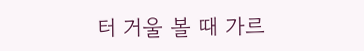터 거울 볼 때 가르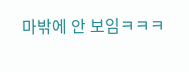마밖에 안 보임ㅋㅋㅋ